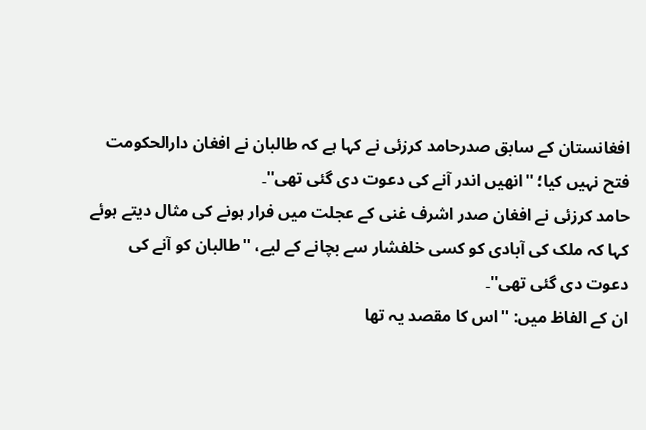افغانستان کے سابق صدرحامد کرزئی نے کہا ہے کہ طالبان نے افغان دارالحکومت فتح نہیں کیا؛ ''انھیں اندر آنے کی دعوت دی گئی تھی''۔
حامد کرزئی نے افغان صدر اشرف غنی کے عجلت میں فرار ہونے کی مثال دیتے ہوئے کہا کہ ملک کی آبادی کو کسی خلفشار سے بچانے کے لیے، ''طالبان کو آنے کی دعوت دی گئی تھی''۔
ان کے الفاظ میں: ''اس کا مقصد یہ تھا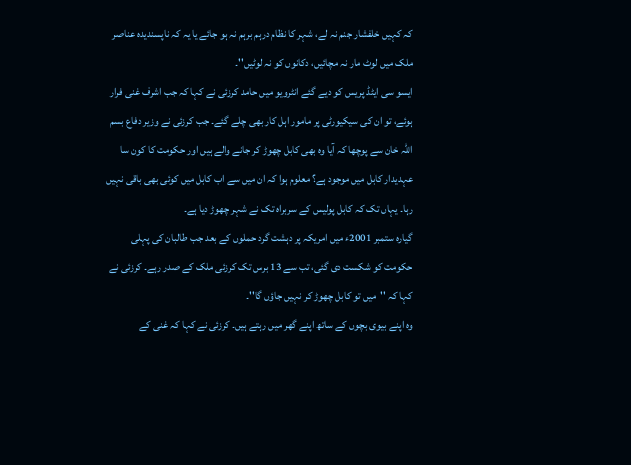کہ کہیں خلفشار جنم نہ لے، شہر کا نظام درہم برہم نہ ہو جائے یا یہ کہ ناپسندیدہ عناصر ملک میں لوٹ مار نہ مچائیں، دکانوں کو نہ لوٹیں''۔
ایسو سی ایٹڈ پریس کو دیے گئے انٹرویو میں حامد کرزئی نے کہا کہ جب اشرف غنی فرار ہوئے، تو ان کی سیکیورٹی پر مامور اہل کار بھی چلے گئے۔ جب کرزئی نے وزیر دفاع بسم اللہ خان سے پوچھا کہ آیا وہ بھی کابل چھوڑ کر جانے والے ہیں اور حکومت کا کون سا عہدیدار کابل میں موجود ہے؟ معلوم ہوا کہ ان میں سے اب کابل میں کوئی بھی باقی نہیں رہا۔ یہاں تک کہ کابل پولیس کے سربراہ تک نے شہر چھوڑ دیا ہے۔
گیارہ ستمبر 2001ء میں امریکہ پر دہشت گرد حملوں کے بعد جب طالبان کی پہلی حکومت کو شکست دی گئی، تب سے 13 برس تک کرزئی ملک کے صدر رہے۔ کرزئی نے کہا کہ ''میں تو کابل چھوڑ کر نہیں جاؤں گا''۔
وہ اپنے بیوی بچوں کے ساتھ اپنے گھر میں رہتے ہیں۔ کرزئی نے کہا کہ غنی کے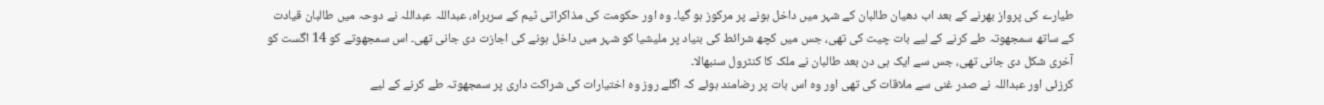طیارے کی پرواز بھرنے کے بعد اب دھیان طالبان کے شہر میں داخل ہونے پر مرکوز ہو گیا۔ وہ اور حکومت کی مذاکراتی ٹیم کے سربراہ، عبداللہ عبداللہ نے دوحہ میں طالبان قیادت کے ساتھ سمجھوتہ طے کرنے کے لیے بات چیت کی تھی، جس میں کچھ شرائط کی بنیاد پر ملیشیا کو شہر میں داخل ہونے کی اجازت دی جانی تھی۔ اس سمجھوتے کو 14 اگست کو آخری شکل دی جانی تھی، جس سے ایک ہی دن بعد طالبان نے ملک کا کنٹرول سنبھالا۔
کرزئی اور عبداللہ نے صدر غنی سے ملاقات کی تھی اور وہ اس بات پر رضامند ہوئے کہ اگلے روز وہ اختیارات کی شراکت داری پر سمجھوتہ طے کرنے کے لیے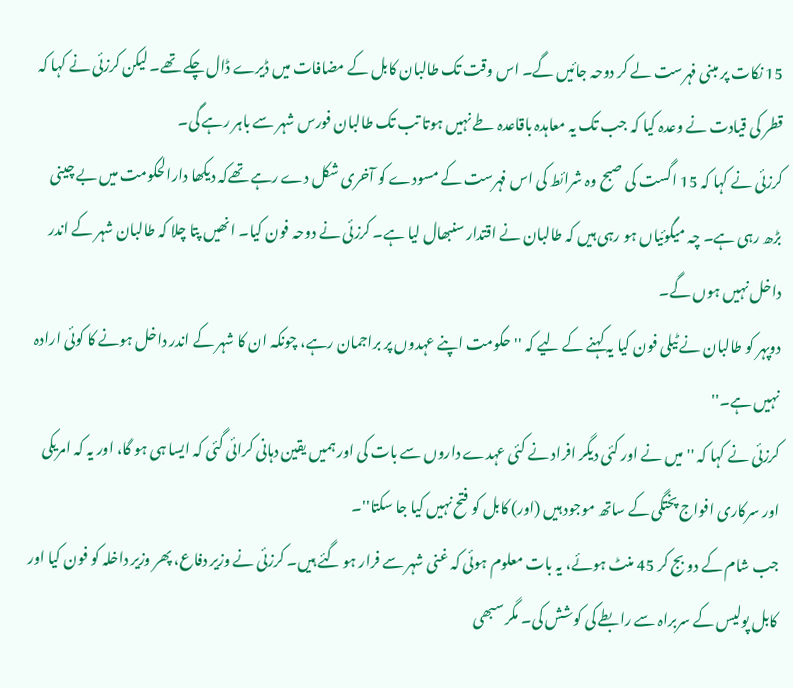15 نکات پر مبنی فہرست لے کر دوحہ جائیں گے۔ اس وقت تک طالبان کابل کے مضافات میں ڈیرے ڈال چکے تھے۔ لیکن کرزئی نے کہا کہ قطر کی قیادت نے وعدہ کیا کہ جب تک یہ معاہدہ باقاعدہ طے نہیں ہوتا تب تک طالبان فورس شہر سے باہر رہے گی۔
کرزئی نے کہا کہ 15 اگست کی صبح وہ شرائط کی اس فہرست کے مسودے کو آخری شکل دے رہے تھےکہ دیکھا دارالحکومت میں بے چینی بڑھ رہی ہے۔ چہ میگوئیاں ہو رہی ہیں کہ طالبان نے اقتدار سنبھال لیا ہے۔ کرزئی نے دوحہ فون کیا۔ انھیں پتا چلا کہ طالبان شہر کے اندر داخل نہیں ہوں گے۔
دوپہر کو طالبان نے ٹیلی فون کیا یہ کہنے کے لیے کہ ''حکومت اپنے عہدوں پر براجمان رہے، چونکہ ان کا شہر کے اندر داخل ہونے کا کوئی ارادہ نہیں ہے۔''
کرزئی نے کہا کہ ''میں نے اور کئی دیگر افراد نے کئی عہدے داروں سے بات کی اور ہمیں یقین دہانی کرائی گئی کہ ایسا ہی ہو گا، اور یہ کہ امریکی اور سرکاری افواج پختگی کے ساتھ موجود ہیں (اور) کابل کو فتح نہیں کیا جا سکتا''۔
جب شام کے دو بج کر 45 منٹ ہوئے، یہ بات معلوم ہوئی کہ غنی شہر سے فرار ہو گئے ہیں۔ کرزئی نے وزیر دفاع، پھر وزیر داخلہ کو فون کیا اور کابل پولیس کے سربراہ سے رابطے کی کوشش کی۔ مگر سبھی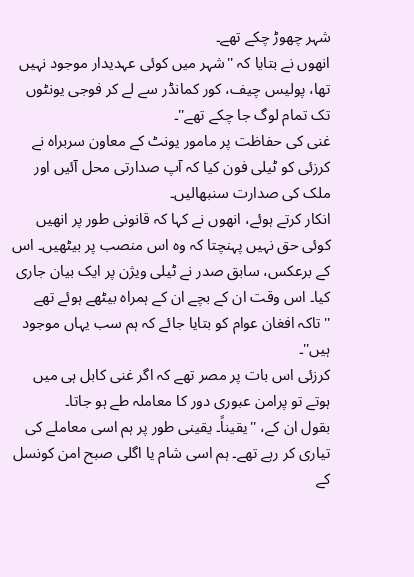شہر چھوڑ چکے تھے۔
انھوں نے بتایا کہ ''شہر میں کوئی عہدیدار موجود نہیں تھا، پولیس چیف، کور کمانڈر سے لے کر فوجی یونٹوں تک تمام لوگ جا چکے تھے''۔
غنی کی حفاظت پر مامور یونٹ کے معاون سربراہ نے کرزئی کو ٹیلی فون کیا کہ آپ صدارتی محل آئیں اور ملک کی صدارت سنبھالیں۔
انکار کرتے ہوئے، انھوں نے کہا کہ قانونی طور پر انھیں کوئی حق نہیں پہنچتا کہ وہ اس منصب پر بیٹھیں۔ اس کے برعکس، سابق صدر نے ٹیلی ویژن پر ایک بیان جاری کیا۔ اس وقت ان کے بچے ان کے ہمراہ بیٹھے ہوئے تھے ''تاکہ افغان عوام کو بتایا جائے کہ ہم سب یہاں موجود ہیں''۔
کرزئی اس بات پر مصر تھے کہ اگر غنی کابل ہی میں ہوتے تو پرامن عبوری دور کا معاملہ طے ہو جاتا۔
بقول ان کے، ''یقیناً۔ یقینی طور پر ہم اسی معاملے کی تیاری کر رہے تھے۔ ہم اسی شام یا اگلی صبح امن کونسل کے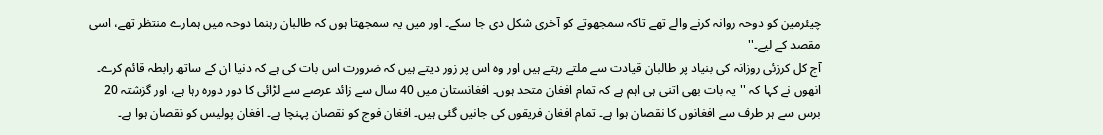چیئرمین کو دوحہ روانہ کرنے والے تھے تاکہ سمجھوتے کو آخری شکل دی جا سکے۔ اور میں یہ سمجھتا ہوں کہ طالبان رہنما دوحہ میں ہمارے منتظر تھے، اسی مقصد کے لیے۔''
آج کل کرزئی روزانہ کی بنیاد پر طالبان قیادت سے ملتے رہتے ہیں اور وہ اس پر زور دیتے ہیں کہ ضرورت اس بات کی ہے کہ دنیا ان کے ساتھ رابطہ قائم کرے۔
انھوں نے کہا کہ ''یہ بات بھی اتنی ہی اہم ہے کہ تمام افغان متحد ہوں۔ افغانستان میں 40 سال سے زائد عرصے سے لڑائی کا دور دورہ رہا ہے، اور گزشتہ 20 برس سے ہر طرف سے افغانوں کا نقصان ہوا ہے۔ تمام افغان فریقوں کی جانیں گئی ہیں۔ افغان فوج کو نقصان پہنچا ہے۔ افغان پولیس کو نقصان ہوا ہے۔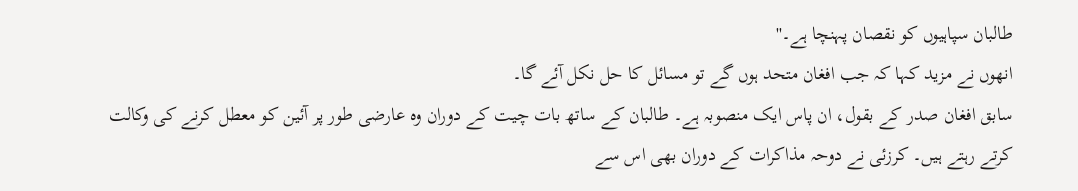طالبان سپاہیوں کو نقصان پہنچا ہے۔''
انھوں نے مزید کہا کہ جب افغان متحد ہوں گے تو مسائل کا حل نکل آئے گا۔
سابق افغان صدر کے بقول، ان پاس ایک منصوبہ ہے۔ طالبان کے ساتھ بات چیت کے دوران وہ عارضی طور پر آئین کو معطل کرنے کی وکالت کرتے رہتے ہیں۔ کرزئی نے دوحہ مذاکرات کے دوران بھی اس سے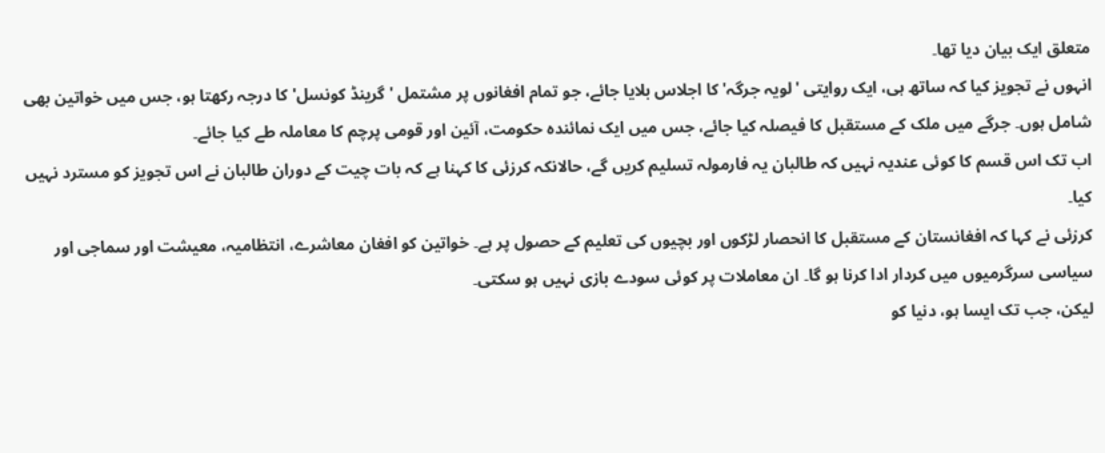متعلق ایک بیان دیا تھا۔
انہوں نے تجویز کیا کہ ساتھ ہی، ایک روایتی 'لویہ جرگہ' کا اجلاس بلایا جائے، جو تمام افغانوں پر مشتمل 'گرینڈ کونسل' کا درجہ رکھتا ہو، جس میں خواتین بھی شامل ہوں۔ جرگے میں ملک کے مستقبل کا فیصلہ کیا جائے، جس میں ایک نمائندہ حکومت، آئین اور قومی پرچم کا معاملہ طے کیا جائے۔
اب تک اس قسم کا کوئی عندیہ نہیں کہ طالبان یہ فارمولہ تسلیم کریں گے، حالانکہ کرزئی کا کہنا ہے کہ بات چیت کے دوران طالبان نے اس تجویز کو مسترد نہیں کیا۔
کرزئی نے کہا کہ افغانستان کے مستقبل کا انحصار لڑکوں اور بچیوں کی تعلیم کے حصول پر ہے۔ خواتین کو افغان معاشرے، انتظامیہ، معیشت اور سماجی اور سیاسی سرگرمیوں میں کردار ادا کرنا ہو گا۔ ان معاملات پر کوئی سودے بازی نہیں ہو سکتی۔
لیکن، جب تک ایسا ہو، دنیا کو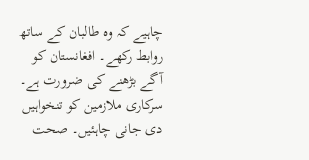چاہیے کہ وہ طالبان کے ساتھ روابط رکھے۔ افغانستان کو آگے بڑھنے کی ضرورت ہے۔ سرکاری ملازمین کو تنخواہیں دی جانی چاہئیں۔ صحت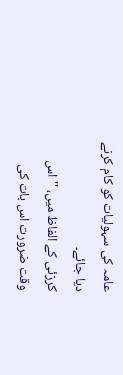عامہ کی سہولیات کو کام کرنے دیا جائے۔
کرزئی کے الفاظ میں، ''اس وقت ضرورت اس بات کی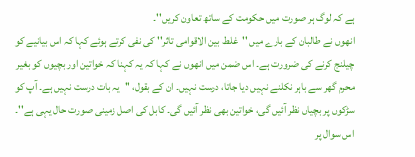ہے کہ لوگ ہر صورت میں حکومت کے ساتھ تعاون کریں''۔
انھوں نے طالبان کے بارے میں ''غلط بین الاقوامی تاثر'' کی نفی کرتے ہوئے کہا کہ اس بیانیے کو چیلنج کرنے کی ضرورت ہے۔ اس ضمن میں انھوں نے کہا کہ یہ کہنا کہ خواتین اور بچیوں کو بغیر محرم گھر سے باہر نکلنے نہیں دیا جاتا، درست نہیں۔ ان کے بقول، ''یہ بات درست نہیں ہے۔ آپ کو سڑکوں پر بچیاں نظر آئیں گی، خواتین بھی نظر آئیں گی۔ کابل کی اصل زمینی صورت حال یہی ہے''۔
اس سوال پر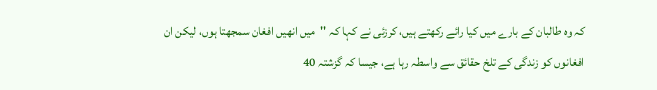کہ وہ طالبان کے بارے میں کیا رائے رکھتے ہیں، کرزئی نے کہا کہ ''میں انھیں افغان سمجھتا ہوں، لیکن ان افغانوں کو زندگی کے تلخ حقائق سے واسطہ رہا ہے، جیسا کہ گزشتہ 40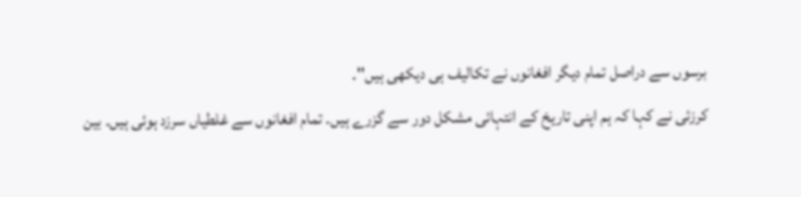برسوں سے دراصل تمام دیگر افغانوں نے تکالیف ہی دیکھی ہیں''۔
کرزئی نے کہا کہ ہم اپنی تاریخ کے انتہائی مشکل دور سے گزرے ہیں۔ تمام افغانوں سے غلطیاں سرزد ہوئی ہیں۔ بین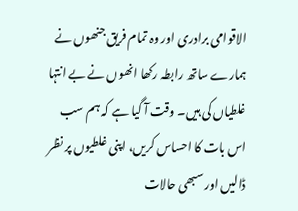الاقوامی برادری اور وہ تمام فریق جنھوں نے ہمارے ساتھ رابطہ رکھا انھوں نے بے انتہا غلطیاں کی ہیں۔ وقت آ گیا ہے کہ ہم سب اس بات کا احساس کریں، اپنی غلطیوں پر نظر ڈالیں اور سبھی حالات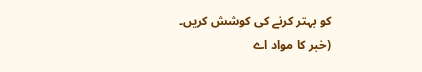کو بہتر کرنے کی کوشش کریں۔
(خبر کا مواد اے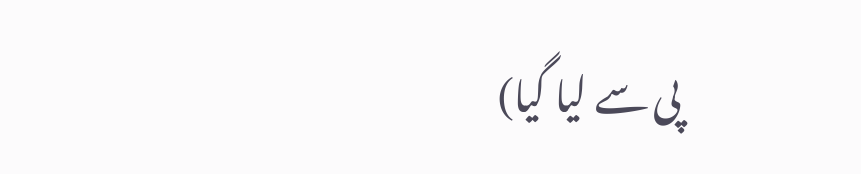پی سے لیا گیا)